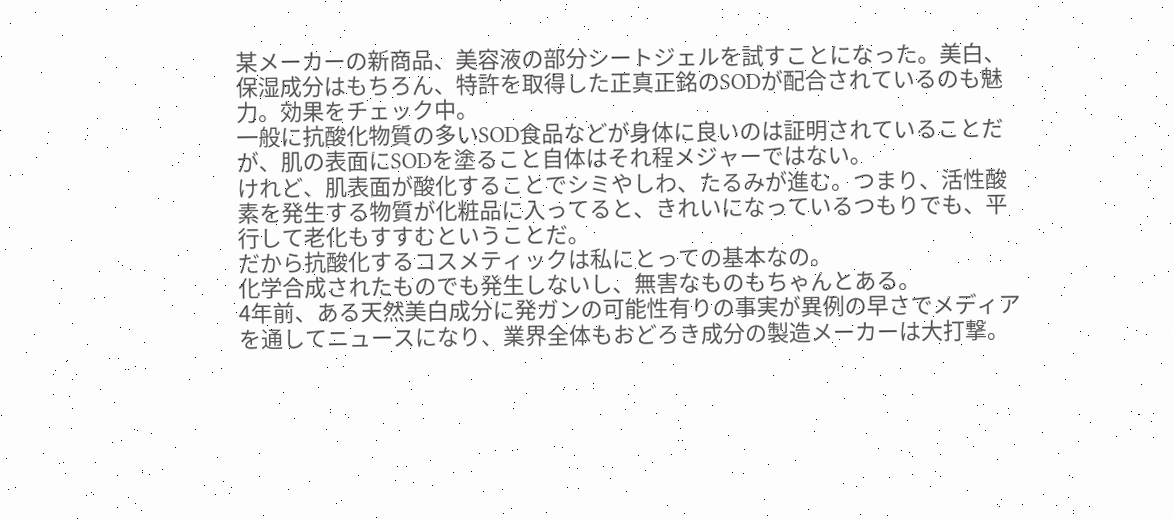某メーカーの新商品、美容液の部分シートジェルを試すことになった。美白、保湿成分はもちろん、特許を取得した正真正銘のSODが配合されているのも魅力。効果をチェック中。
一般に抗酸化物質の多いSOD食品などが身体に良いのは証明されていることだが、肌の表面にSODを塗ること自体はそれ程メジャーではない。
けれど、肌表面が酸化することでシミやしわ、たるみが進む。つまり、活性酸素を発生する物質が化粧品に入ってると、きれいになっているつもりでも、平行して老化もすすむということだ。
だから抗酸化するコスメティックは私にとっての基本なの。
化学合成されたものでも発生しないし、無害なものもちゃんとある。
4年前、ある天然美白成分に発ガンの可能性有りの事実が異例の早さでメディアを通してニュースになり、業界全体もおどろき成分の製造メーカーは大打撃。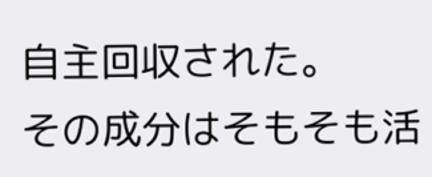自主回収された。
その成分はそもそも活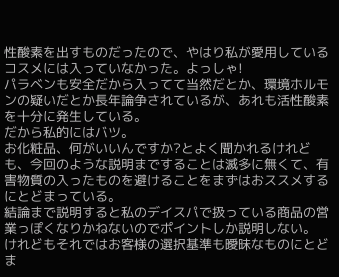性酸素を出すものだったので、やはり私が愛用しているコスメには入っていなかった。よっしゃ!
パラベンも安全だから入ってて当然だとか、環境ホルモンの疑いだとか長年論争されているが、あれも活性酸素を十分に発生している。
だから私的にはバツ。
お化粧品、何がいいんですか?とよく聞かれるけれども、今回のような説明まですることは滅多に無くて、有害物質の入ったものを避けることをまずはおススメするにとどまっている。
結論まで説明すると私のデイスパで扱っている商品の営業っぽくなりかねないのでポイントしか説明しない。
けれどもそれではお客様の選択基準も曖昧なものにとどま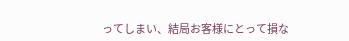ってしまい、結局お客様にとって損な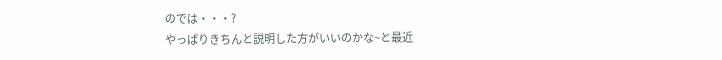のでは・・・?
やっぱりきちんと説明した方がいいのかな~と最近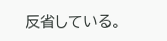反省している。